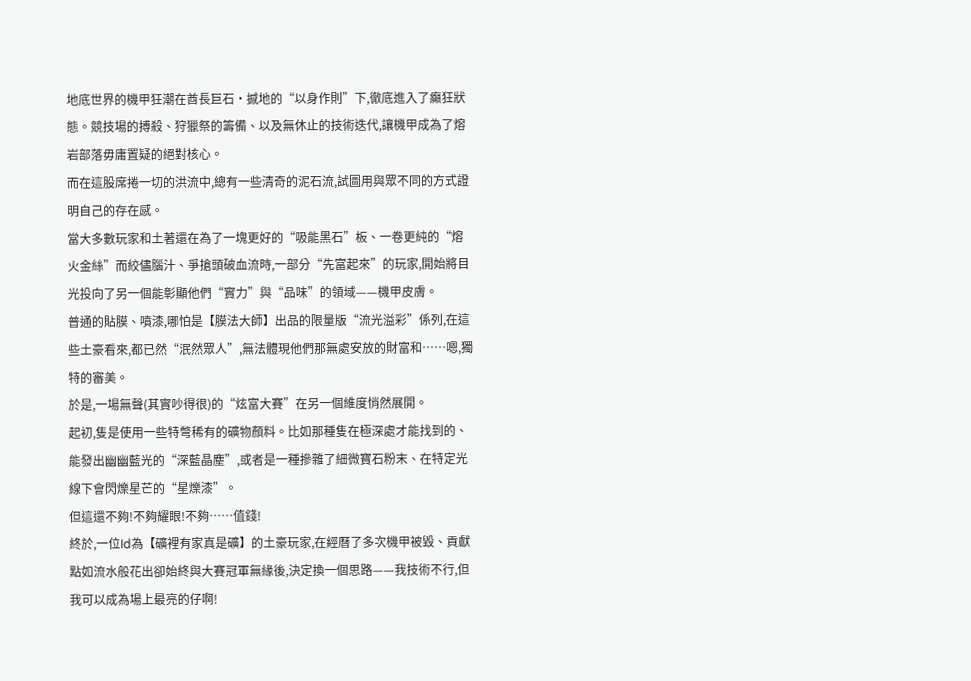地底世界的機甲狂潮在酋長巨石·撼地的“以身作則”下,徹底進入了癲狂狀態。競技場的搏殺、狩獵祭的籌備、以及無休止的技術迭代,讓機甲成為了熔岩部落毋庸置疑的絕對核心。
而在這股席捲一切的洪流中,總有一些清奇的泥石流,試圖用與眾不同的方式證明自己的存在感。
當大多數玩家和土著還在為了一塊更好的“吸能黑石”板、一卷更純的“熔火金絲”而絞儘腦汁、爭搶頭破血流時,一部分“先富起來”的玩家,開始將目光投向了另一個能彰顯他們“實力”與“品味”的領域——機甲皮膚。
普通的貼膜、噴漆,哪怕是【膜法大師】出品的限量版“流光溢彩”係列,在這些土豪看來,都已然“泯然眾人”,無法體現他們那無處安放的財富和……嗯,獨特的審美。
於是,一場無聲(其實吵得很)的“炫富大賽”在另一個維度悄然展開。
起初,隻是使用一些特彆稀有的礦物顏料。比如那種隻在極深處才能找到的、能發出幽幽藍光的“深藍晶塵”,或者是一種摻雜了細微寶石粉末、在特定光線下會閃爍星芒的“星爍漆”。
但這還不夠!不夠耀眼!不夠……值錢!
終於,一位Id為【礦裡有家真是礦】的土豪玩家,在經曆了多次機甲被毀、貢獻點如流水般花出卻始終與大賽冠軍無緣後,決定換一個思路——我技術不行,但我可以成為場上最亮的仔啊!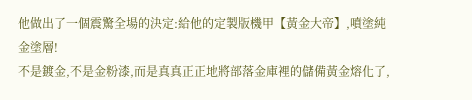他做出了一個震驚全場的決定:給他的定製版機甲【黃金大帝】,噴塗純金塗層!
不是鍍金,不是金粉漆,而是真真正正地將部落金庫裡的儲備黃金熔化了,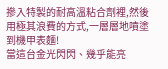摻入特製的耐高溫粘合劑裡,然後用極其浪費的方式,一層層地噴塗到機甲表麵!
當這台金光閃閃、幾乎能亮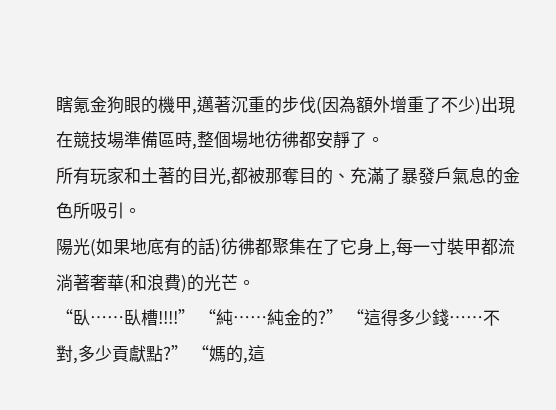瞎氪金狗眼的機甲,邁著沉重的步伐(因為額外增重了不少)出現在競技場準備區時,整個場地彷彿都安靜了。
所有玩家和土著的目光,都被那奪目的、充滿了暴發戶氣息的金色所吸引。
陽光(如果地底有的話)彷彿都聚集在了它身上,每一寸裝甲都流淌著奢華(和浪費)的光芒。
“臥……臥槽!!!!” “純……純金的?” “這得多少錢……不對,多少貢獻點?” “媽的,這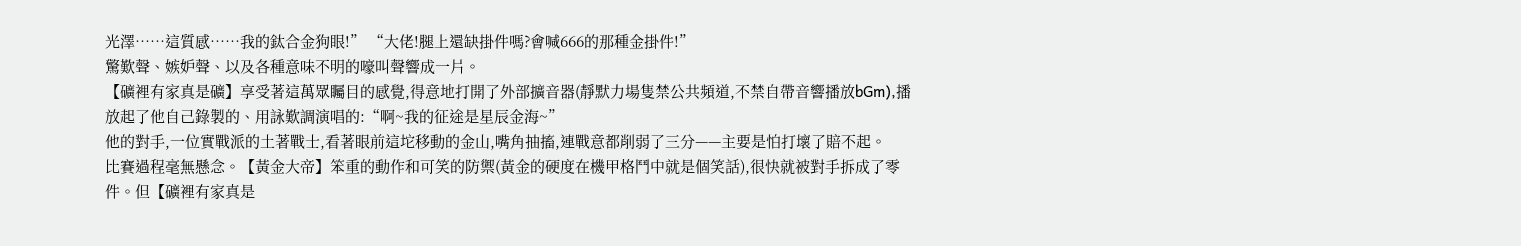光澤……這質感……我的鈦合金狗眼!” “大佬!腿上還缺掛件嗎?會喊666的那種金掛件!”
驚歎聲、嫉妒聲、以及各種意味不明的嚎叫聲響成一片。
【礦裡有家真是礦】享受著這萬眾矚目的感覺,得意地打開了外部擴音器(靜默力場隻禁公共頻道,不禁自帶音響播放bGm),播放起了他自己錄製的、用詠歎調演唱的:“啊~我的征途是星辰金海~”
他的對手,一位實戰派的土著戰士,看著眼前這坨移動的金山,嘴角抽搐,連戰意都削弱了三分——主要是怕打壞了賠不起。
比賽過程毫無懸念。【黃金大帝】笨重的動作和可笑的防禦(黃金的硬度在機甲格鬥中就是個笑話),很快就被對手拆成了零件。但【礦裡有家真是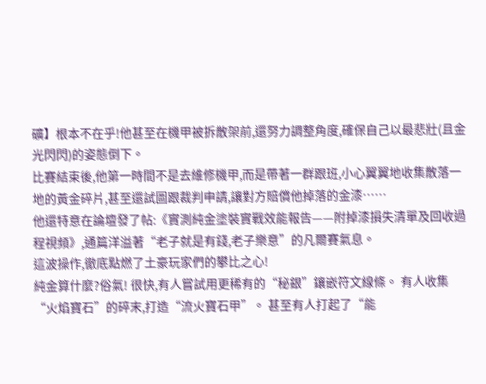礦】根本不在乎!他甚至在機甲被拆散架前,還努力調整角度,確保自己以最悲壯(且金光閃閃)的姿態倒下。
比賽結束後,他第一時間不是去維修機甲,而是帶著一群跟班,小心翼翼地收集散落一地的黃金碎片,甚至還試圖跟裁判申請,讓對方賠償他掉落的金漆……
他還特意在論壇發了帖:《實測純金塗裝實戰效能報告——附掉漆損失清單及回收過程視頻》,通篇洋溢著“老子就是有錢,老子樂意”的凡爾賽氣息。
這波操作,徹底點燃了土豪玩家們的攀比之心!
純金算什麼?俗氣! 很快,有人嘗試用更稀有的“秘銀”鑲嵌符文線條。 有人收集“火焰寶石”的碎末,打造“流火寶石甲”。 甚至有人打起了“能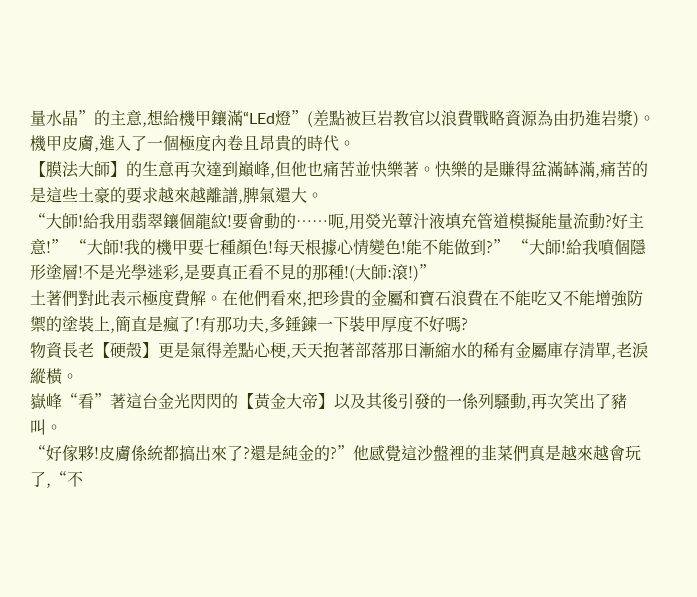量水晶”的主意,想給機甲鑲滿“LEd燈”(差點被巨岩教官以浪費戰略資源為由扔進岩漿)。
機甲皮膚,進入了一個極度內卷且昂貴的時代。
【膜法大師】的生意再次達到巔峰,但他也痛苦並快樂著。快樂的是賺得盆滿缽滿,痛苦的是這些土豪的要求越來越離譜,脾氣還大。
“大師!給我用翡翠鑲個龍紋!要會動的……呃,用熒光蕈汁液填充管道模擬能量流動?好主意!” “大師!我的機甲要七種顏色!每天根據心情變色!能不能做到?” “大師!給我噴個隱形塗層!不是光學迷彩,是要真正看不見的那種!(大師:滾!)”
土著們對此表示極度費解。在他們看來,把珍貴的金屬和寶石浪費在不能吃又不能增強防禦的塗裝上,簡直是瘋了!有那功夫,多錘鍊一下裝甲厚度不好嗎?
物資長老【硬殼】更是氣得差點心梗,天天抱著部落那日漸縮水的稀有金屬庫存清單,老淚縱橫。
嶽峰“看”著這台金光閃閃的【黃金大帝】以及其後引發的一係列騷動,再次笑出了豬叫。
“好傢夥!皮膚係統都搞出來了?還是純金的?”他感覺這沙盤裡的韭菜們真是越來越會玩了,“不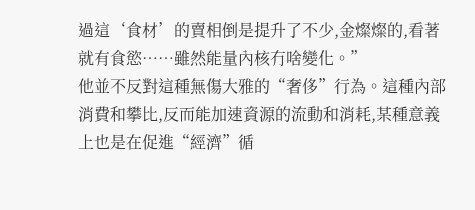過這‘食材’的賣相倒是提升了不少,金燦燦的,看著就有食慾……雖然能量內核冇啥變化。”
他並不反對這種無傷大雅的“奢侈”行為。這種內部消費和攀比,反而能加速資源的流動和消耗,某種意義上也是在促進“經濟”循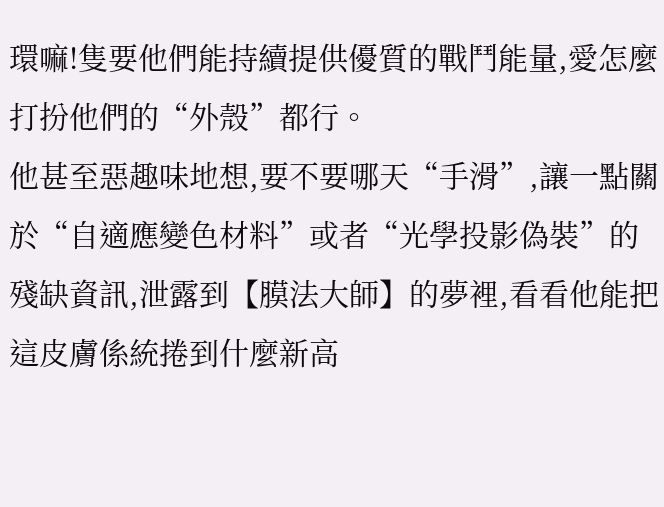環嘛!隻要他們能持續提供優質的戰鬥能量,愛怎麼打扮他們的“外殼”都行。
他甚至惡趣味地想,要不要哪天“手滑”,讓一點關於“自適應變色材料”或者“光學投影偽裝”的殘缺資訊,泄露到【膜法大師】的夢裡,看看他能把這皮膚係統捲到什麼新高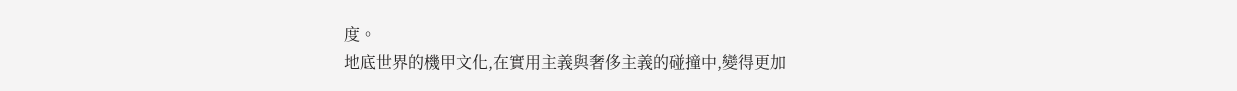度。
地底世界的機甲文化,在實用主義與奢侈主義的碰撞中,變得更加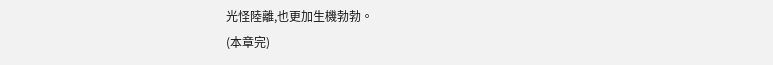光怪陸離,也更加生機勃勃。
(本章完)